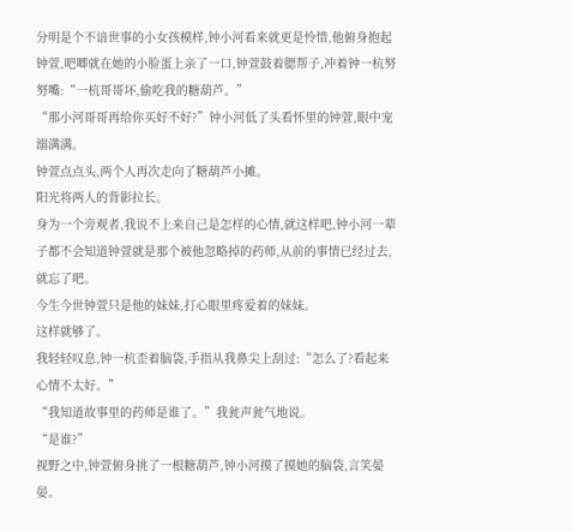分明是个不谙世事的小女孩模样,钟小河看来就更是怜惜,他俯身抱起钟萱,吧唧就在她的小脸蛋上亲了一口,钟萱鼓着腮帮子,冲着钟一杭努努嘴:“一杭哥哥坏,偷吃我的糖葫芦。”
“那小河哥哥再给你买好不好?”钟小河低了头看怀里的钟萱,眼中宠溺满满。
钟萱点点头,两个人再次走向了糖葫芦小摊。
阳光将两人的背影拉长。
身为一个旁观者,我说不上来自己是怎样的心情,就这样吧,钟小河一辈子都不会知道钟萱就是那个被他忽略掉的药师,从前的事情已经过去,就忘了吧。
今生今世钟萱只是他的妹妹,打心眼里疼爱着的妹妹。
这样就够了。
我轻轻叹息,钟一杭歪着脑袋,手指从我鼻尖上刮过:“怎么了?看起来心情不太好。”
“我知道故事里的药师是谁了。”我瓮声瓮气地说。
“是谁?”
视野之中,钟萱俯身挑了一根糖葫芦,钟小河摸了摸她的脑袋,言笑晏晏。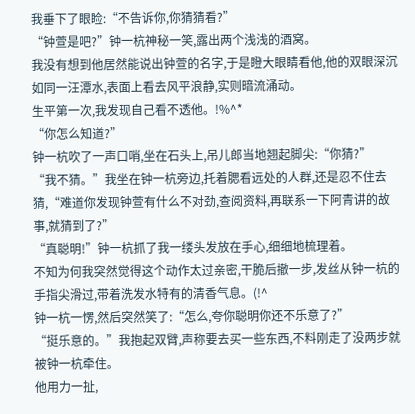我垂下了眼睑:“不告诉你,你猜猜看?”
“钟萱是吧?”钟一杭神秘一笑,露出两个浅浅的酒窝。
我没有想到他居然能说出钟萱的名字,于是瞪大眼睛看他,他的双眼深沉如同一汪潭水,表面上看去风平浪静,实则暗流涌动。
生平第一次,我发现自己看不透他。!%^*
“你怎么知道?”
钟一杭吹了一声口哨,坐在石头上,吊儿郎当地翘起脚尖:“你猜?”
“我不猜。”我坐在钟一杭旁边,托着腮看远处的人群,还是忍不住去猜,“难道你发现钟萱有什么不对劲,查阅资料,再联系一下阿青讲的故事,就猜到了?”
“真聪明!”钟一杭抓了我一缕头发放在手心,细细地梳理着。
不知为何我突然觉得这个动作太过亲密,干脆后撤一步,发丝从钟一杭的手指尖滑过,带着洗发水特有的清香气息。(!^
钟一杭一愣,然后突然笑了:“怎么,夸你聪明你还不乐意了?”
“挺乐意的。”我抱起双臂,声称要去买一些东西,不料刚走了没两步就被钟一杭牵住。
他用力一扯,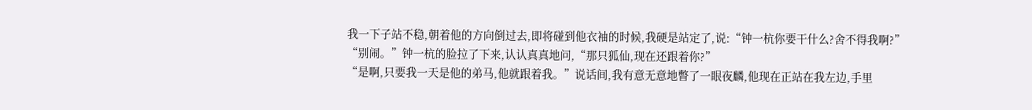我一下子站不稳,朝着他的方向倒过去,即将碰到他衣袖的时候,我硬是站定了,说:“钟一杭你要干什么?舍不得我啊?”
“别闹。”钟一杭的脸拉了下来,认认真真地问,“那只狐仙,现在还跟着你?”
“是啊,只要我一天是他的弟马,他就跟着我。”说话间,我有意无意地瞥了一眼夜麟,他现在正站在我左边,手里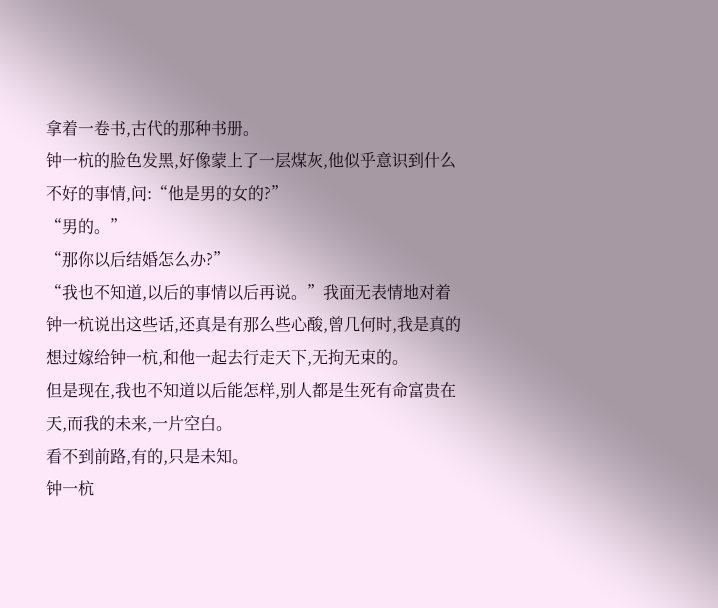拿着一卷书,古代的那种书册。
钟一杭的脸色发黑,好像蒙上了一层煤灰,他似乎意识到什么不好的事情,问:“他是男的女的?”
“男的。”
“那你以后结婚怎么办?”
“我也不知道,以后的事情以后再说。”我面无表情地对着钟一杭说出这些话,还真是有那么些心酸,曾几何时,我是真的想过嫁给钟一杭,和他一起去行走天下,无拘无束的。
但是现在,我也不知道以后能怎样,别人都是生死有命富贵在天,而我的未来,一片空白。
看不到前路,有的,只是未知。
钟一杭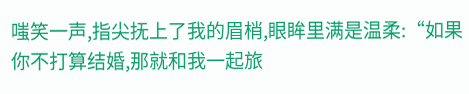嗤笑一声,指尖抚上了我的眉梢,眼眸里满是温柔:“如果你不打算结婚,那就和我一起旅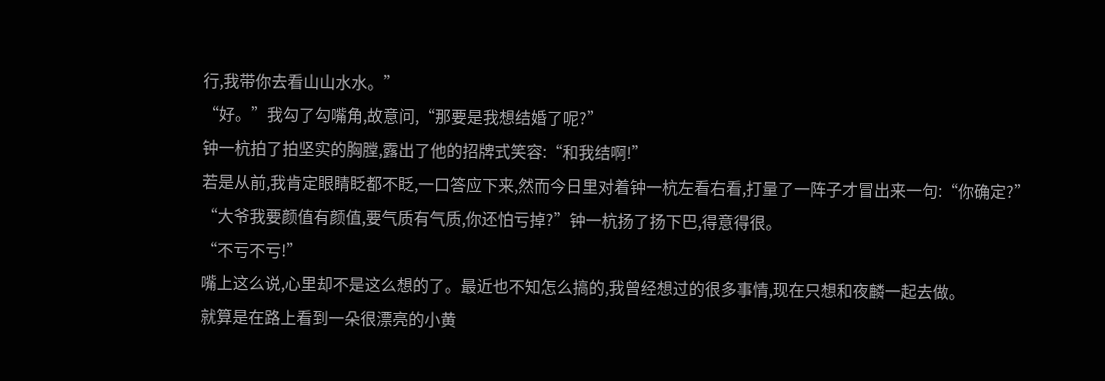行,我带你去看山山水水。”
“好。”我勾了勾嘴角,故意问,“那要是我想结婚了呢?”
钟一杭拍了拍坚实的胸膛,露出了他的招牌式笑容:“和我结啊!”
若是从前,我肯定眼睛眨都不眨,一口答应下来,然而今日里对着钟一杭左看右看,打量了一阵子才冒出来一句:“你确定?”
“大爷我要颜值有颜值,要气质有气质,你还怕亏掉?”钟一杭扬了扬下巴,得意得很。
“不亏不亏!”
嘴上这么说,心里却不是这么想的了。最近也不知怎么搞的,我曾经想过的很多事情,现在只想和夜麟一起去做。
就算是在路上看到一朵很漂亮的小黄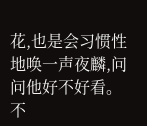花,也是会习惯性地唤一声夜麟,问问他好不好看。
不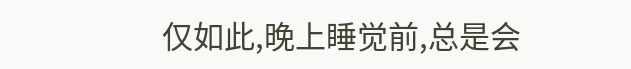仅如此,晚上睡觉前,总是会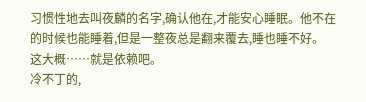习惯性地去叫夜麟的名字,确认他在,才能安心睡眠。他不在的时候也能睡着,但是一整夜总是翻来覆去,睡也睡不好。
这大概……就是依赖吧。
冷不丁的,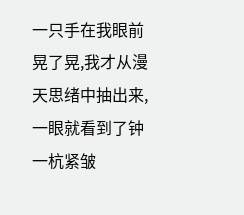一只手在我眼前晃了晃,我才从漫天思绪中抽出来,一眼就看到了钟一杭紧皱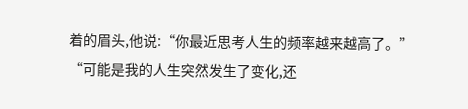着的眉头,他说:“你最近思考人生的频率越来越高了。”
“可能是我的人生突然发生了变化,还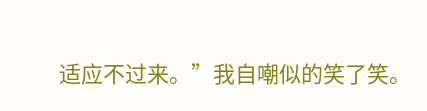适应不过来。”我自嘲似的笑了笑。